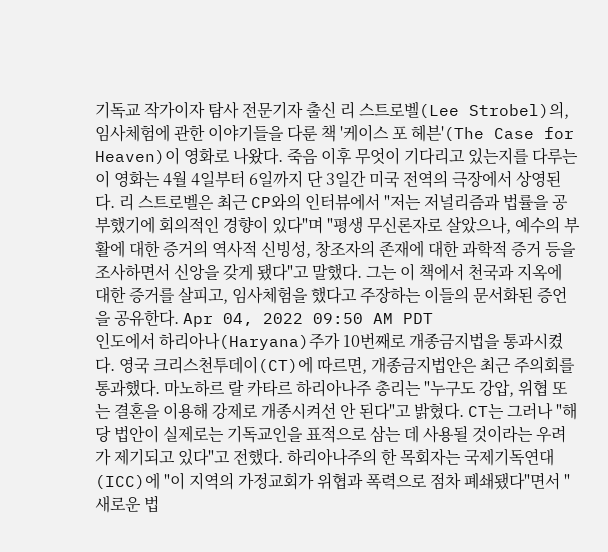기독교 작가이자 탐사 전문기자 출신 리 스트로벨(Lee Strobel)의, 임사체험에 관한 이야기들을 다룬 책 '케이스 포 헤븐'(The Case for Heaven)이 영화로 나왔다. 죽음 이후 무엇이 기다리고 있는지를 다루는 이 영화는 4월 4일부터 6일까지 단 3일간 미국 전역의 극장에서 상영된다. 리 스트로벨은 최근 CP와의 인터뷰에서 "저는 저널리즘과 법률을 공부했기에 회의적인 경향이 있다"며 "평생 무신론자로 살았으나, 예수의 부활에 대한 증거의 역사적 신빙성, 창조자의 존재에 대한 과학적 증거 등을 조사하면서 신앙을 갖게 됐다"고 말했다. 그는 이 책에서 천국과 지옥에 대한 증거를 살피고, 임사체험을 했다고 주장하는 이들의 문서화된 증언을 공유한다. Apr 04, 2022 09:50 AM PDT
인도에서 하리아나(Haryana)주가 10번째로 개종금지법을 통과시켰다. 영국 크리스천투데이(CT)에 따르면, 개종금지법안은 최근 주의회를 통과했다. 마노하르 랄 카타르 하리아나주 총리는 "누구도 강압, 위협 또는 결혼을 이용해 강제로 개종시켜선 안 된다"고 밝혔다. CT는 그러나 "해당 법안이 실제로는 기독교인을 표적으로 삼는 데 사용될 것이라는 우려가 제기되고 있다"고 전했다. 하리아나주의 한 목회자는 국제기독연대(ICC)에 "이 지역의 가정교회가 위협과 폭력으로 점차 폐쇄됐다"면서 "새로운 법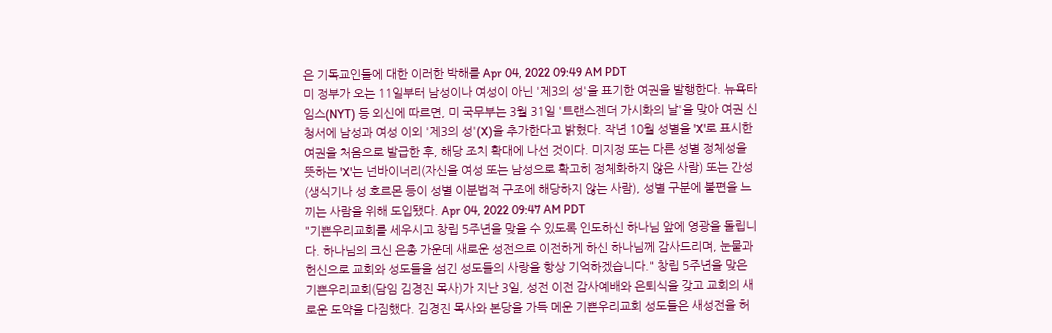은 기독교인들에 대한 이러한 박해를 Apr 04, 2022 09:49 AM PDT
미 정부가 오는 11일부터 남성이나 여성이 아닌 '제3의 성'을 표기한 여권을 발행한다. 뉴욕타임스(NYT) 등 외신에 따르면, 미 국무부는 3월 31일 '트랜스젠더 가시화의 날'을 맞아 여권 신청서에 남성과 여성 이외 '제3의 성'(X)을 추가한다고 밝혔다. 작년 10월 성별을 'X'로 표시한 여권을 처음으로 발급한 후, 해당 조치 확대에 나선 것이다. 미지정 또는 다른 성별 정체성을 뜻하는 'X'는 넌바이너리(자신을 여성 또는 남성으로 확고히 정체화하지 않은 사람) 또는 간성(생식기나 성 호르몬 등이 성별 이분법적 구조에 해당하지 않는 사람), 성별 구분에 불편을 느끼는 사람을 위해 도입됐다. Apr 04, 2022 09:47 AM PDT
"기쁜우리교회를 세우시고 창립 5주년을 맞을 수 있도록 인도하신 하나님 앞에 영광을 돌립니다. 하나님의 크신 은총 가운데 새로운 성전으로 이전하게 하신 하나님께 감사드리며, 눈물과 헌신으로 교회와 성도들을 섬긴 성도들의 사랑을 항상 기억하겠습니다." 창립 5주년을 맞은 기쁜우리교회(담임 김경진 목사)가 지난 3일, 성전 이전 감사예배와 은퇴식을 갖고 교회의 새로운 도약을 다짐했다. 김경진 목사와 본당을 가득 메운 기쁜우리교회 성도들은 새성전을 허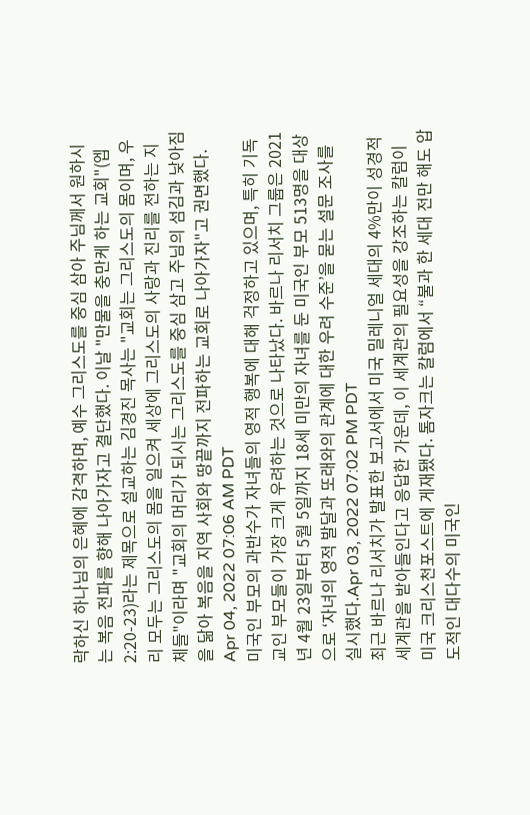락하신 하나님의 은혜에 감격하며, 예수 그리스도를 중심 삼아 주님께서 원하시는 복음 전파를 향해 나아가자고 결단했다. 이날 "만물을 충만케 하는 교회"(엡 2:20-23)라는 제목으로 설교하는 김경진 목사는 "교회는 그리스도의 몸이며, 우리 모두는 그리스도의 몸을 일으켜 세상에 그리스도의 사랑과 진리를 전하는 지체들"이라며 "교회의 머리가 되시는 그리스도를 중심 삼고 주님의 섬김과 낮아짐을 닮아 복음을 지역 사회와 땅끝까지 전파하는 교회로 나아가자"고 권면했다. Apr 04, 2022 07:06 AM PDT
미국인 부모의 과반수가 자녀들의 영적 행복에 대해 걱정하고 있으며, 특히 기독교인 부모들이 가장 크게 우려하는 것으로 나타났다. 바르나 리서치 그룹은 2021년 4월 23일부터 5월 5일까지 18세 미만의 자녀를 둔 미국인 부모 513명을 대상으로 ‘자녀의 영적 발달과 또래와의 관계에 대한 우려 수준’을 묻는 설문 조사를 실시했다.Apr 03, 2022 07:02 PM PDT
최근 바르나 리서치가 발표한 보고서에서 미국 밀레니얼 세대의 4%만이 성경적 세계관을 받아들인다고 응답한 가운데, 이 세계관의 필요성을 강조하는 칼럼이 미국 크리스천포스트에 게재됐다. 톰자크는 칼럼에서 “불과 한 세대 전만 해도 압도적인 대다수의 미국인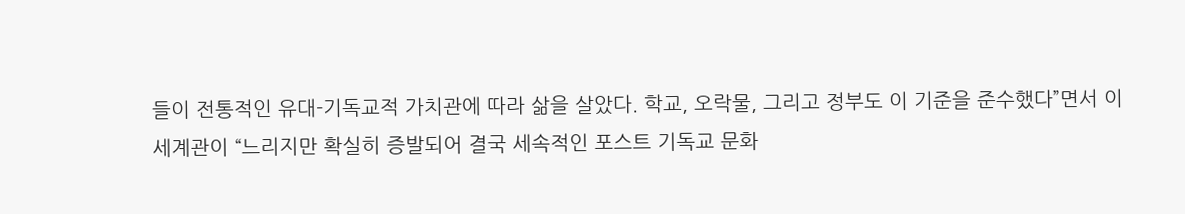들이 전통적인 유대-기독교적 가치관에 따라 삶을 살았다. 학교, 오락물, 그리고 정부도 이 기준을 준수했다”면서 이 세계관이 “느리지만 확실히 증발되어 결국 세속적인 포스트 기독교 문화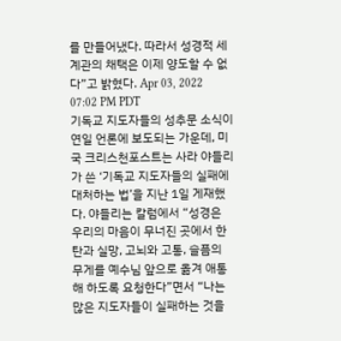를 만들어냈다. 따라서 성경적 세계관의 채택은 이제 양도할 수 없다”고 밝혔다. Apr 03, 2022 07:02 PM PDT
기독교 지도자들의 성추문 소식이 연일 언론에 보도되는 가운데, 미국 크리스천포스트는 사라 야들리가 쓴 ‘기독교 지도자들의 실패에 대처하는 법’을 지난 1일 게재했다. 야들리는 칼럼에서 “성경은 우리의 마음이 무너진 곳에서 한탄과 실망, 고뇌와 고통, 슬픔의 무게를 예수님 앞으로 옮겨 애통해 하도록 요청한다”면서 “나는 많은 지도자들이 실패하는 것을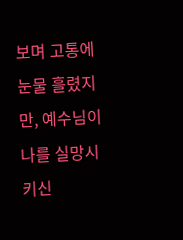보며 고통에 눈물 흘렸지만, 예수님이 나를 실망시키신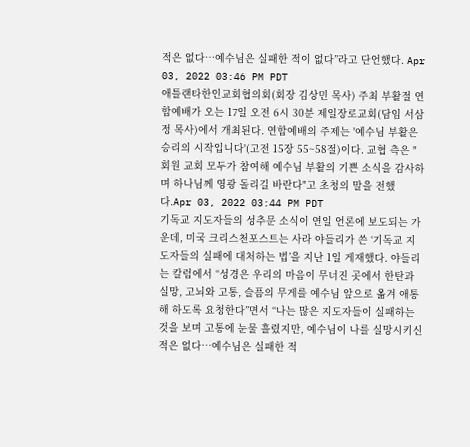적은 없다…예수님은 실패한 적이 없다”라고 단언했다. Apr 03, 2022 03:46 PM PDT
애틀랜타한인교회협의회(회장 김상민 목사) 주최 부활절 연합예배가 오는 17일 오전 6시 30분 제일장로교회(담임 서삼정 목사)에서 개최된다. 연합예배의 주제는 '예수님 부활은 승리의 시작입니다'(고전 15장 55~58절)이다. 교협 측은 "회원 교회 모두가 참여해 예수님 부활의 기쁜 소식을 감사하며 하나님께 영광 돌리길 바란다"고 초청의 말을 전했다.Apr 03, 2022 03:44 PM PDT
기독교 지도자들의 성추문 소식이 연일 언론에 보도되는 가운데, 미국 크리스천포스트는 사라 야들리가 쓴 ‘기독교 지도자들의 실패에 대처하는 법’을 지난 1일 게재했다. 야들리는 칼럼에서 “성경은 우리의 마음이 무너진 곳에서 한탄과 실망, 고뇌와 고통, 슬픔의 무게를 예수님 앞으로 옮겨 애통해 하도록 요청한다”면서 “나는 많은 지도자들이 실패하는 것을 보며 고통에 눈물 흘렸지만, 예수님이 나를 실망시키신 적은 없다…예수님은 실패한 적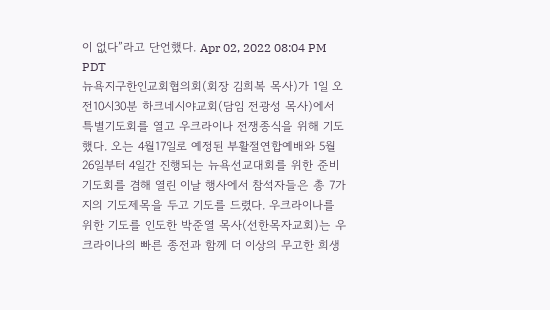이 없다”라고 단언했다. Apr 02, 2022 08:04 PM PDT
뉴욕지구한인교회협의회(회장 김희복 목사)가 1일 오전10시30분 하크네시야교회(담임 전광성 목사)에서 특별기도회를 열고 우크라이나 전쟁종식을 위해 기도했다. 오는 4월17일로 예정된 부활절연합예배와 5월26일부터 4일간 진행되는 뉴욕선교대회를 위한 준비기도회를 겸해 열린 이날 행사에서 참석자들은 총 7가지의 기도제목을 두고 기도를 드렸다. 우크라이나를 위한 기도를 인도한 박준열 목사(선한목자교회)는 우크라이나의 빠른 종전과 함께 더 이상의 무고한 희생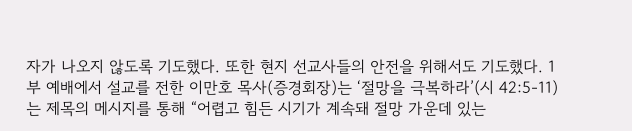자가 나오지 않도록 기도했다. 또한 현지 선교사들의 안전을 위해서도 기도했다. 1부 예배에서 설교를 전한 이만호 목사(증경회장)는 ‘절망을 극복하라’(시 42:5-11)는 제목의 메시지를 통해 “어렵고 힘든 시기가 계속돼 절망 가운데 있는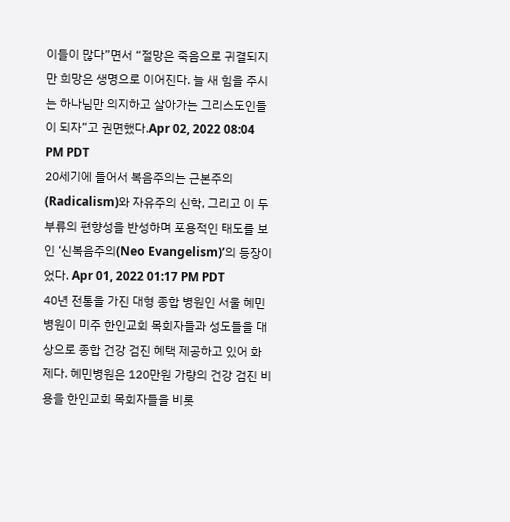이들이 많다”면서 “절망은 죽음으로 귀결되지만 희망은 생명으로 이어진다. 늘 새 힘을 주시는 하나님만 의지하고 살아가는 그리스도인들이 되자”고 권면했다.Apr 02, 2022 08:04 PM PDT
20세기에 들어서 복음주의는 근본주의(Radicalism)와 자유주의 신학, 그리고 이 두 부류의 편향성을 반성하며 포용적인 태도를 보인 ‘신복음주의(Neo Evangelism)’의 등장이었다. Apr 01, 2022 01:17 PM PDT
40년 전통을 가진 대형 종합 병원인 서울 혜민병원이 미주 한인교회 목회자들과 성도들을 대상으로 종합 건강 검진 혜택 제공하고 있어 화제다. 혜민병원은 120만원 가량의 건강 검진 비용을 한인교회 목회자들을 비롯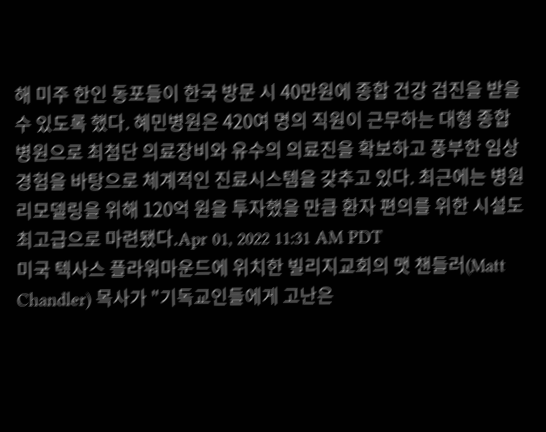해 미주 한인 동포들이 한국 방문 시 40만원에 종합 건강 검진을 받을 수 있도록 했다. 혜민병원은 420여 명의 직원이 근무하는 대형 종합 병원으로 최첨단 의료장비와 유수의 의료진을 확보하고 풍부한 임상경험을 바탕으로 체계적인 진료시스템을 갖추고 있다. 최근에는 병원 리모델링을 위해 120억 원을 투자했을 만큼 환자 편의를 위한 시설도 최고급으로 마련됐다.Apr 01, 2022 11:31 AM PDT
미국 텍사스 플라워마운드에 위치한 빌리지교회의 맷 챈들러(Matt Chandler) 목사가 "기독교인들에게 고난은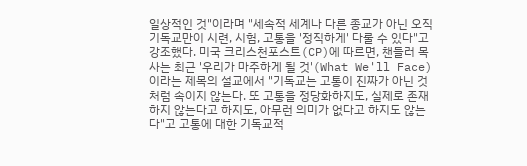일상적인 것"이라며 "세속적 세계나 다른 종교가 아닌 오직 기독교만이 시련, 시험, 고통을 '정직하게' 다룰 수 있다"고 강조했다. 미국 크리스천포스트(CP)에 따르면, 챈들러 목사는 최근 '우리가 마주하게 될 것'(What We'll Face)이라는 제목의 설교에서 "기독교는 고통이 진짜가 아닌 것처럼 속이지 않는다. 또 고통을 정당화하지도, 실제로 존재하지 않는다고 하지도, 아무런 의미가 없다고 하지도 않는다"고 고통에 대한 기독교적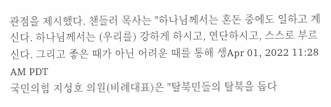관점을 제시했다. 챈들러 목사는 "하나님께서는 혼돈 중에도 일하고 계신다. 하나님께서는 (우리를) 강하게 하시고, 연단하시고, 스스로 부르신다. 그리고 좋은 때가 아닌 어려운 때를 통해 생Apr 01, 2022 11:28 AM PDT
국민의힘 지성호 의원(비례대표)은 "탈북민들의 탈북을 돕다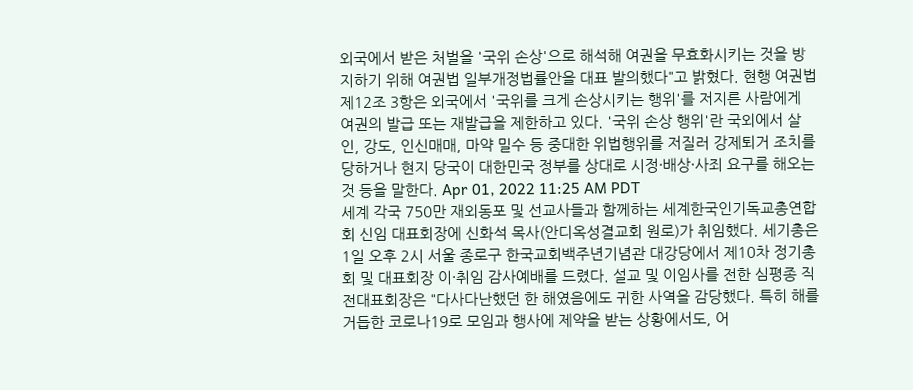외국에서 받은 처벌을 '국위 손상'으로 해석해 여권을 무효화시키는 것을 방지하기 위해 여권법 일부개정법률안을 대표 발의했다"고 밝혔다. 현행 여권법 제12조 3항은 외국에서 '국위를 크게 손상시키는 행위'를 저지른 사람에게 여권의 발급 또는 재발급을 제한하고 있다. '국위 손상 행위'란 국외에서 살인, 강도, 인신매매, 마약 밀수 등 중대한 위법행위를 저질러 강제퇴거 조치를 당하거나 현지 당국이 대한민국 정부를 상대로 시정·배상·사죄 요구를 해오는 것 등을 말한다. Apr 01, 2022 11:25 AM PDT
세계 각국 750만 재외동포 및 선교사들과 함께하는 세계한국인기독교총연합회 신임 대표회장에 신화석 목사(안디옥성결교회 원로)가 취임했다. 세기총은 1일 오후 2시 서울 종로구 한국교회백주년기념관 대강당에서 제10차 정기총회 및 대표회장 이·취임 감사예배를 드렸다. 설교 및 이임사를 전한 심평종 직전대표회장은 "다사다난했던 한 해였음에도 귀한 사역을 감당했다. 특히 해를 거듭한 코로나19로 모임과 행사에 제약을 받는 상황에서도, 어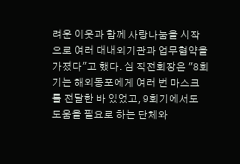려운 이웃과 함께 사랑나눔을 시작으로 여러 대내외기관과 업무협약을 가졌다"고 했다. 심 직전회장은 "8회기는 해외동포에게 여러 번 마스크를 전달한 바 있었고, 9회기에서도 도움을 필요로 하는 단체와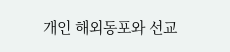개인 해외동포와 선교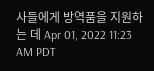사들에게 방역품을 지원하는 데 Apr 01, 2022 11:23 AM PDT